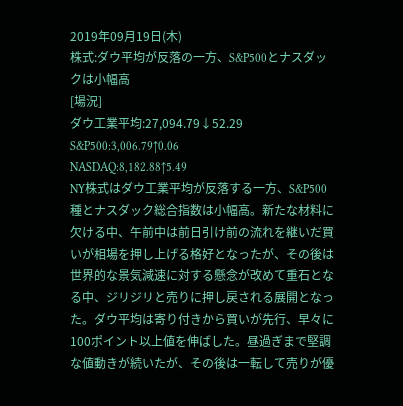2019年09月19日(木)
株式:ダウ平均が反落の一方、S&P500とナスダックは小幅高
[場況]
ダウ工業平均:27,094.79↓52.29
S&P500:3,006.79↑0.06
NASDAQ:8,182.88↑5.49
NY株式はダウ工業平均が反落する一方、S&P500種とナスダック総合指数は小幅高。新たな材料に欠ける中、午前中は前日引け前の流れを継いだ買いが相場を押し上げる格好となったが、その後は世界的な景気減速に対する懸念が改めて重石となる中、ジリジリと売りに押し戻される展開となった。ダウ平均は寄り付きから買いが先行、早々に100ポイント以上値を伸ばした。昼過ぎまで堅調な値動きが続いたが、その後は一転して売りが優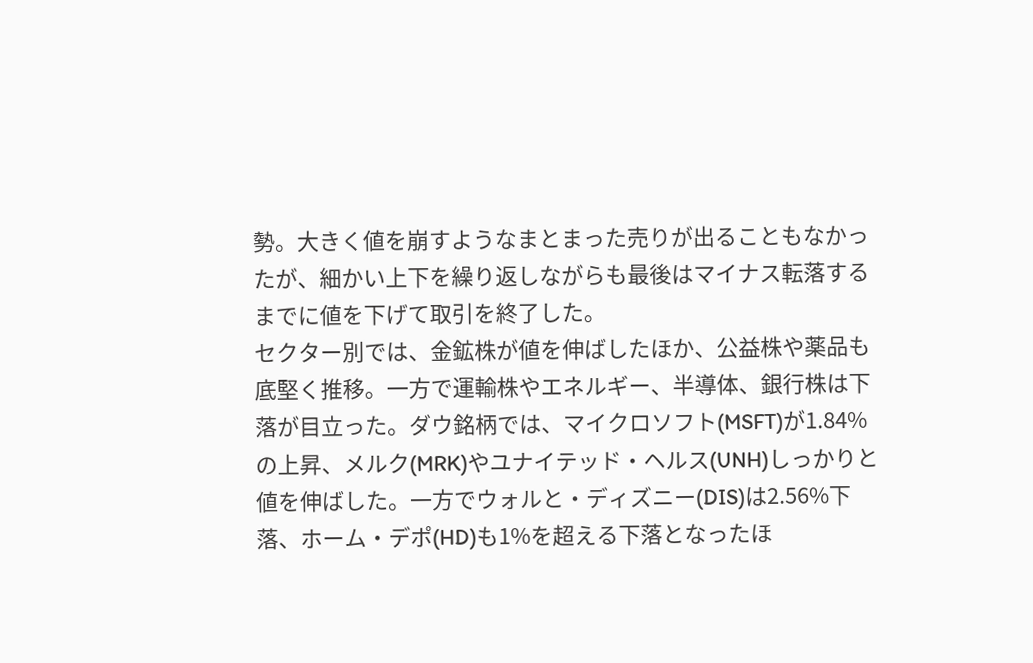勢。大きく値を崩すようなまとまった売りが出ることもなかったが、細かい上下を繰り返しながらも最後はマイナス転落するまでに値を下げて取引を終了した。
セクター別では、金鉱株が値を伸ばしたほか、公益株や薬品も底堅く推移。一方で運輸株やエネルギー、半導体、銀行株は下落が目立った。ダウ銘柄では、マイクロソフト(MSFT)が1.84%の上昇、メルク(MRK)やユナイテッド・ヘルス(UNH)しっかりと値を伸ばした。一方でウォルと・ディズニー(DIS)は2.56%下落、ホーム・デポ(HD)も1%を超える下落となったほ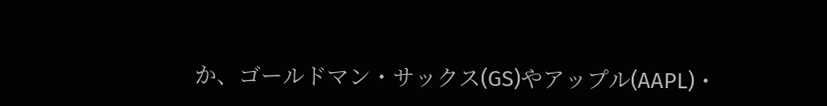か、ゴールドマン・サックス(GS)やアップル(AAPL)・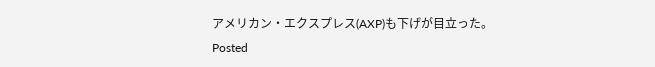アメリカン・エクスプレス(AXP)も下げが目立った。
Posted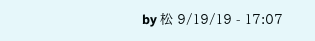by 松 9/19/19 - 17:07